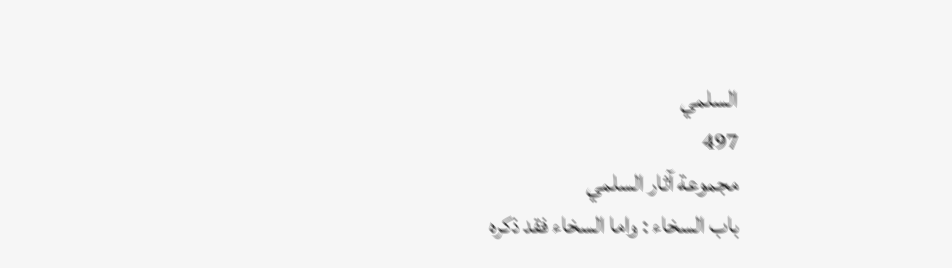السلمي
497
مجموعة آثار السلمي
باب السخاء : واما السخاء فقد ذكره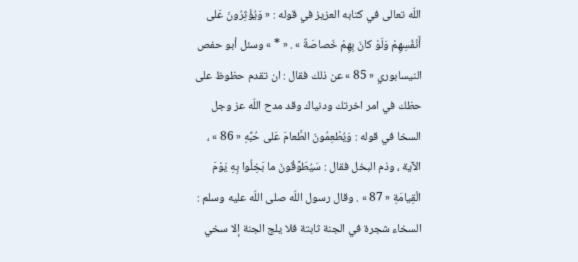اللّه تعالى في كتابه العزيز في قوله : « وَيُؤْثِرُونَ عَلى أَنْفُسِهِمْ وَلَوْ كانَ بِهِمْ خَصاصَةٌ » . « * » وسئل أبو حفص النيسابوري « 85 » عن ذلك فقال : ان تقدم حظوظ على حظك في امر اخرتك ودنياك وقد مدح اللّه عز وجل السخا في قوله : وَيُطْعِمُونَ الطَّعامَ عَلى حُبِّهِ « 86 » ، الآية ، وذم البخل فقال : سَيُطَوَّقُونَ ما بَخِلُوا بِهِ يَوْمَ الْقِيامَةِ « 87 » . وقال رسول اللّه صلى اللّه عليه وسلم : السخاء شجرة في الجنة ثابتة فلا يلج الجنة إلا سخي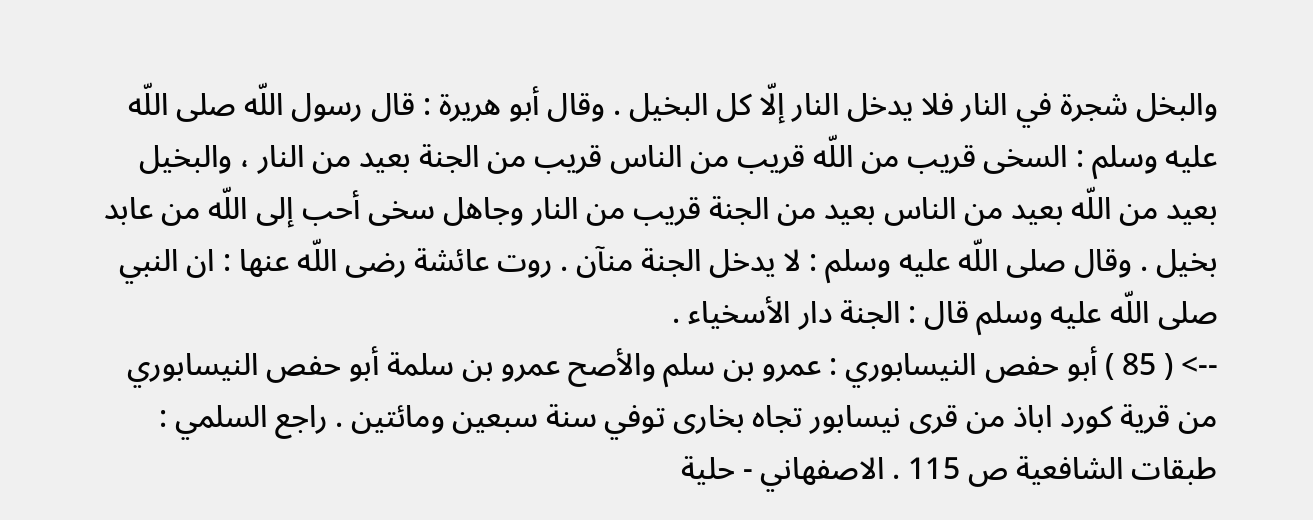والبخل شجرة في النار فلا يدخل النار إلّا كل البخيل . وقال أبو هريرة : قال رسول اللّه صلى اللّه عليه وسلم : السخى قريب من اللّه قريب من الناس قريب من الجنة بعيد من النار ، والبخيل بعيد من اللّه بعيد من الناس بعيد من الجنة قريب من النار وجاهل سخى أحب إلى اللّه من عابد بخيل . وقال صلى اللّه عليه وسلم : لا يدخل الجنة منآن . روت عائشة رضى اللّه عنها : ان النبي صلى اللّه عليه وسلم قال : الجنة دار الأسخياء .
--> ( 85 ) أبو حفص النيسابوري : عمرو بن سلم والأصح عمرو بن سلمة أبو حفص النيسابوري من قرية كورد اباذ من قرى نيسابور تجاه بخارى توفي سنة سبعين ومائتين . راجع السلمي : طبقات الشافعية ص 115 . الاصفهاني - حلية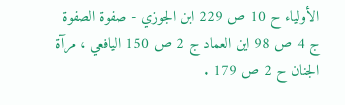الأولياء ح 10 ص 229 ابن الجوزي - صفوة الصفوة ج 4 ص 98 اين العماد ج 2 ص 150 اليافعي ، مرآة الجنان ح 2 ص 179 .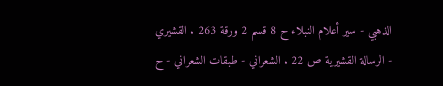الذهبي - سير أعلام النبلاء ح 8 قسم 2 ورقة 263 . القشيري - الرسالة القشيرية ص 22 . الشعراني - طبقات الشعراني - ح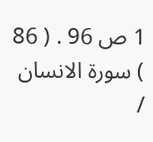1 ص 96 . ( 86 ) سورة الانسان /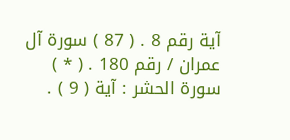آية رقم 8 . ( 87 ) سورة آل عمران / رقم 180 . ( * ) سورة الحشر : آية ( 9 ) .